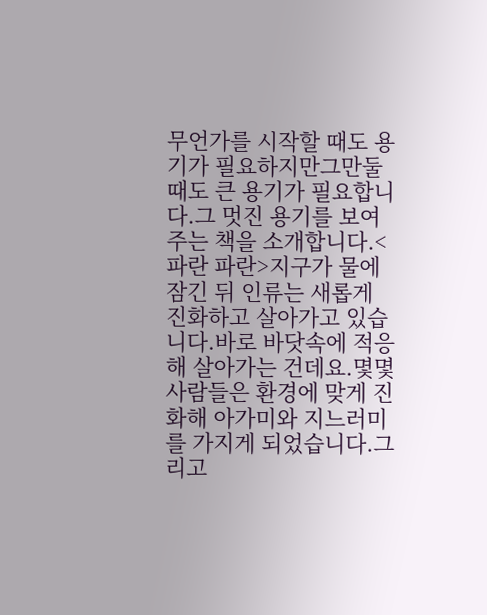무언가를 시작할 때도 용기가 필요하지만그만둘 때도 큰 용기가 필요합니다.그 멋진 용기를 보여주는 책을 소개합니다.<파란 파란>지구가 물에 잠긴 뒤 인류는 새롭게 진화하고 살아가고 있습니다.바로 바닷속에 적응해 살아가는 건데요.몇몇 사람들은 환경에 맞게 진화해 아가미와 지느러미를 가지게 되었습니다.그리고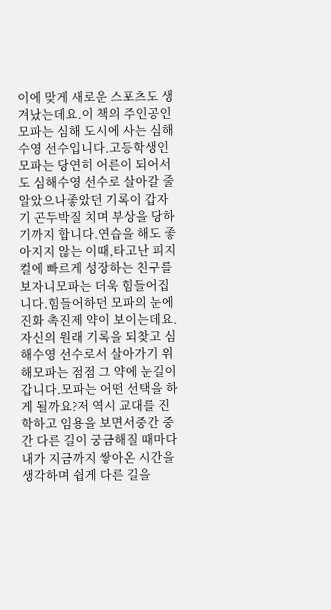이에 맞게 새로운 스포츠도 생겨났는데요.이 책의 주인공인 모파는 심해 도시에 사는 심해수영 선수입니다.고등학생인 모파는 당연히 어른이 되어서도 심해수영 선수로 살아갈 줄 알았으나좋았던 기록이 갑자기 곤두박질 치며 부상을 당하기까지 합니다.연습을 해도 좋아지지 않는 이때,타고난 피지컬에 빠르게 성장하는 친구를 보자니모파는 더욱 힘들어집니다.힘들어하던 모파의 눈에 진화 촉진제 약이 보이는데요.자신의 원래 기록을 되찾고 심해수영 선수로서 살아가기 위해모파는 점점 그 약에 눈길이 갑니다.모파는 어떤 선택을 하게 될까요?저 역시 교대를 진학하고 임용을 보면서중간 중간 다른 길이 궁금해질 때마다 내가 지금까지 쌓아온 시간을 생각하며 쉽게 다른 길을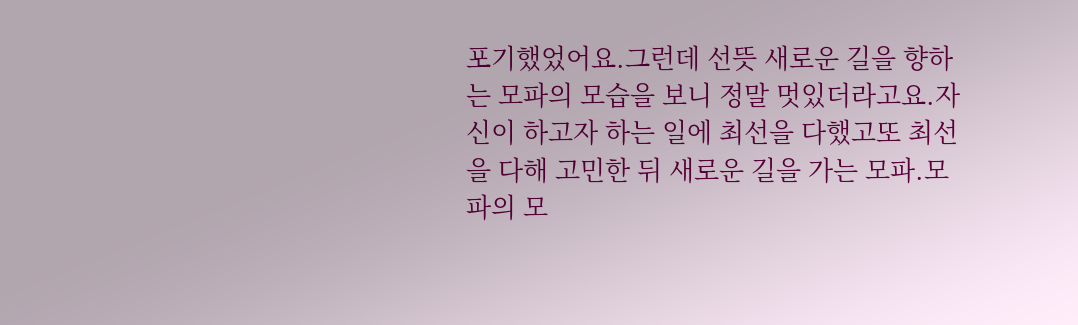포기했었어요.그런데 선뜻 새로운 길을 향하는 모파의 모습을 보니 정말 멋있더라고요.자신이 하고자 하는 일에 최선을 다했고또 최선을 다해 고민한 뒤 새로운 길을 가는 모파.모파의 모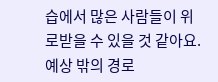습에서 많은 사람들이 위로받을 수 있을 것 같아요.예상 밖의 경로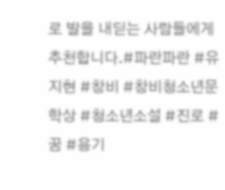로 발을 내딛는 사람들에게 추천합니다.#파란파란 #유지현 #창비 #창비청소년문학상 #청소년소설 #진로 #꿈 #용기